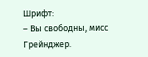Шрифт:
– Вы свободны, мисс Грейнджер.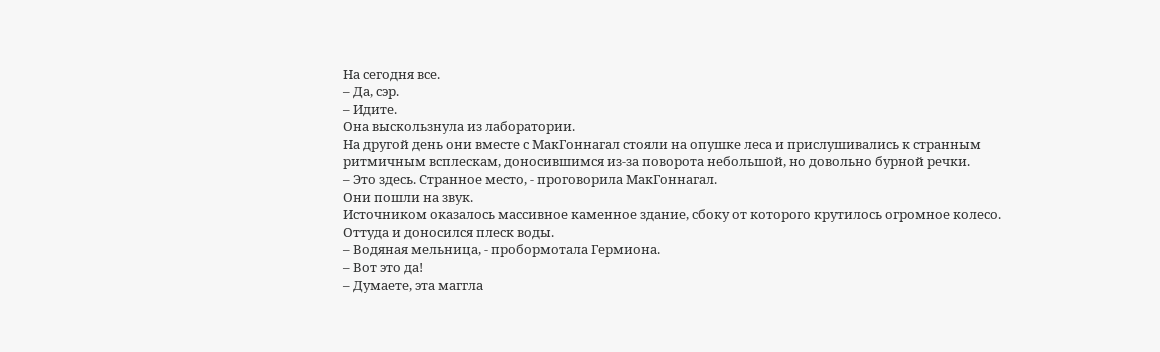На сегодня все.
– Да, сэр.
– Идите.
Она выскользнула из лаборатории.
На другой день они вместе с МакГоннагал стояли на опушке леса и прислушивались к странным ритмичным всплескам, доносившимся из-за поворота небольшой, но довольно бурной речки.
– Это здесь. Странное место, - проговорила МакГоннагал.
Они пошли на звук.
Источником оказалось массивное каменное здание, сбоку от которого крутилось огромное колесо. Оттуда и доносился плеск воды.
– Водяная мельница, - пробормотала Гермиона.
– Вот это да!
– Думаете, эта маггла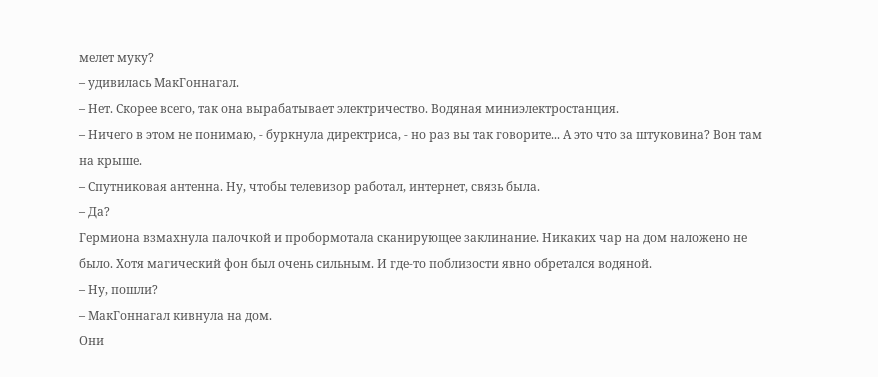мелет муку?
– удивилась МакГоннагал.
– Нет. Скорее всего, так она вырабатывает электричество. Водяная миниэлектростанция.
– Ничего в этом не понимаю, - буркнула директриса, - но раз вы так говорите... А это что за штуковина? Вон там на крыше.
– Спутниковая антенна. Ну, чтобы телевизор работал, интернет, связь была.
– Да?
Гермиона взмахнула палочкой и пробормотала сканирующее заклинание. Никаких чар на дом наложено не было. Хотя магический фон был очень сильным. И где-то поблизости явно обретался водяной.
– Ну, пошли?
– МакГоннагал кивнула на дом.
Они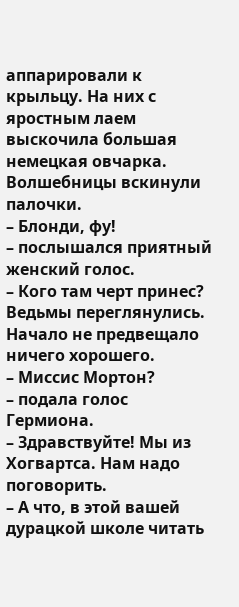аппарировали к крыльцу. На них с яростным лаем выскочила большая немецкая овчарка. Волшебницы вскинули палочки.
– Блонди, фу!
– послышался приятный женский голос.
– Кого там черт принес?
Ведьмы переглянулись. Начало не предвещало ничего хорошего.
– Миссис Мортон?
– подала голос Гермиона.
– Здравствуйте! Мы из Хогвартса. Нам надо поговорить.
– А что, в этой вашей дурацкой школе читать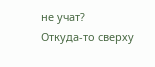не учат?
Откуда-то сверху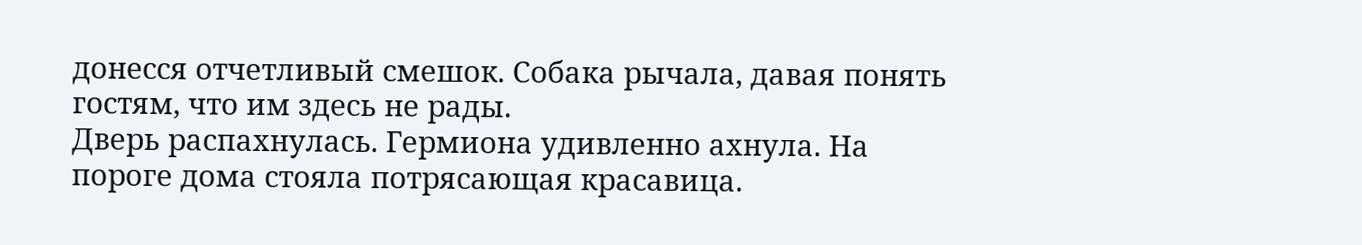донесся отчетливый смешок. Собака рычала, давая понять гостям, что им здесь не рады.
Дверь распахнулась. Гермиона удивленно ахнула. На пороге дома стояла потрясающая красавица.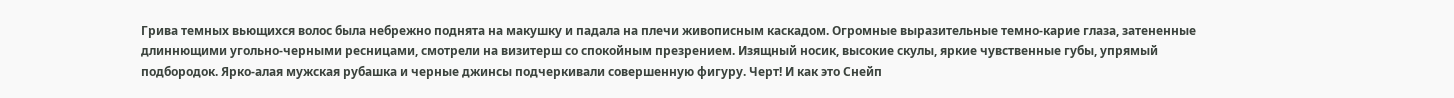Грива темных вьющихся волос была небрежно поднята на макушку и падала на плечи живописным каскадом. Огромные выразительные темно-карие глаза, затененные длиннющими угольно-черными ресницами, смотрели на визитерш со спокойным презрением. Изящный носик, высокие скулы, яркие чувственные губы, упрямый подбородок. Ярко-алая мужская рубашка и черные джинсы подчеркивали совершенную фигуру. Черт! И как это Снейп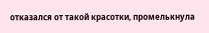отказался от такой красотки, промелькнула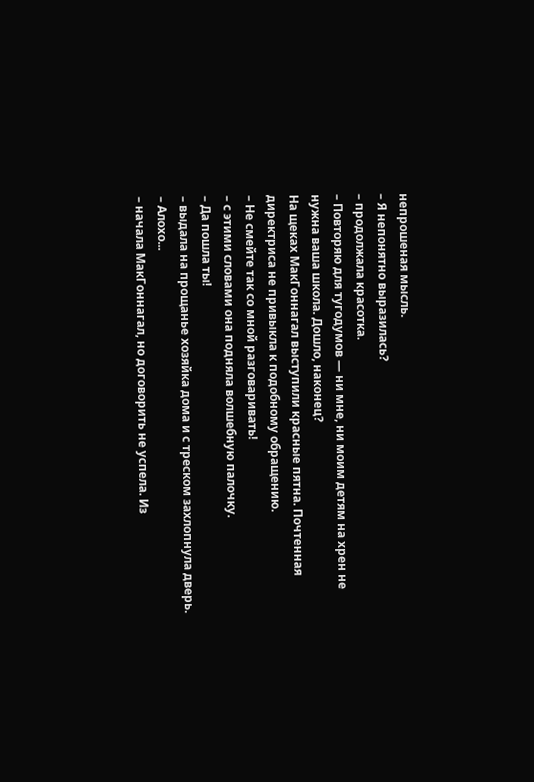непрошеная мысль.
– Я непонятно выразилась?
– продолжала красотка.
– Повторяю для тугодумов — ни мне, ни моим детям на хрен не нужна ваша школа. Дошло, наконец?
На щеках МакГоннагал выступили красные пятна. Почтенная директриса не привыкла к подобному обращению.
– Не смейте так со мной разговаривать!
– с этими словами она подняла волшебную палочку.
– Да пошла ты!
– выдала на прощанье хозяйка дома и с треском захлопнула дверь.
– Алохо...
– начала МакГоннагал, но договорить не успела. Из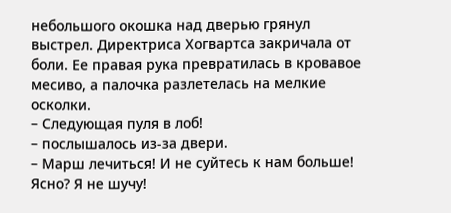небольшого окошка над дверью грянул выстрел. Директриса Хогвартса закричала от боли. Ее правая рука превратилась в кровавое месиво, а палочка разлетелась на мелкие осколки.
– Следующая пуля в лоб!
– послышалось из-за двери.
– Марш лечиться! И не суйтесь к нам больше! Ясно? Я не шучу!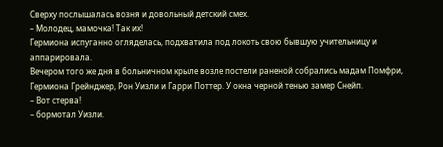Сверху послышалась возня и довольный детский смех.
– Молодец, мамочка! Так их!
Гермиона испуганно огляделась, подхватила под локоть свою бывшую учительницу и аппарировала.
Вечером того же дня в больничном крыле возле постели раненой собрались мадам Помфри, Гермиона Грейнджер, Рон Уизли и Гарри Поттер. У окна черной тенью замер Снейп.
– Вот стерва!
– бормотал Уизли.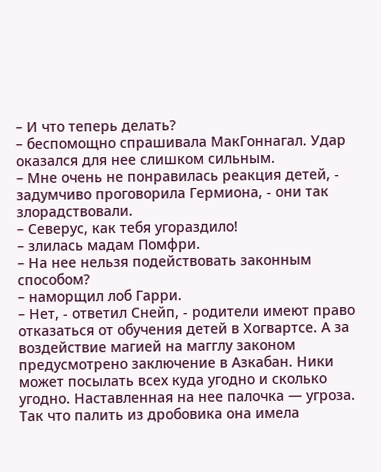– И что теперь делать?
– беспомощно спрашивала МакГоннагал. Удар оказался для нее слишком сильным.
– Мне очень не понравилась реакция детей, - задумчиво проговорила Гермиона, - они так злорадствовали.
– Северус, как тебя угораздило!
– злилась мадам Помфри.
– На нее нельзя подействовать законным способом?
– наморщил лоб Гарри.
– Нет, - ответил Снейп, - родители имеют право отказаться от обучения детей в Хогвартсе. А за воздействие магией на магглу законом предусмотрено заключение в Азкабан. Ники может посылать всех куда угодно и сколько угодно. Наставленная на нее палочка — угроза. Так что палить из дробовика она имела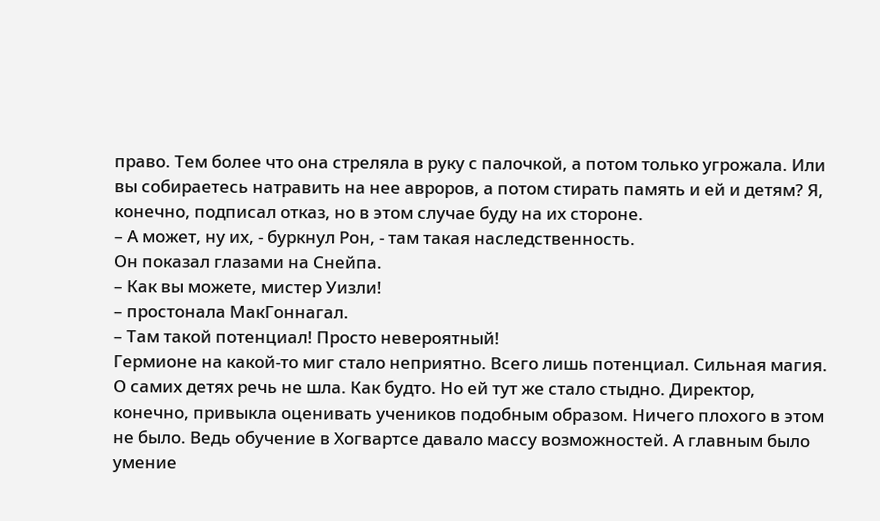право. Тем более что она стреляла в руку с палочкой, а потом только угрожала. Или вы собираетесь натравить на нее авроров, а потом стирать память и ей и детям? Я, конечно, подписал отказ, но в этом случае буду на их стороне.
– А может, ну их, - буркнул Рон, - там такая наследственность.
Он показал глазами на Снейпа.
– Как вы можете, мистер Уизли!
– простонала МакГоннагал.
– Там такой потенциал! Просто невероятный!
Гермионе на какой-то миг стало неприятно. Всего лишь потенциал. Сильная магия. О самих детях речь не шла. Как будто. Но ей тут же стало стыдно. Директор, конечно, привыкла оценивать учеников подобным образом. Ничего плохого в этом не было. Ведь обучение в Хогвартсе давало массу возможностей. А главным было умение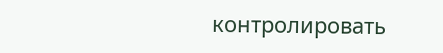контролировать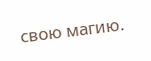свою магию.